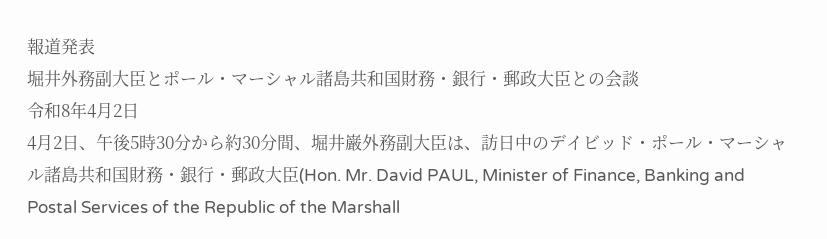報道発表
堀井外務副大臣とポール・マーシャル諸島共和国財務・銀行・郵政大臣との会談
令和8年4月2日
4月2日、午後5時30分から約30分間、堀井巌外務副大臣は、訪日中のデイビッド・ポール・マーシャル諸島共和国財務・銀行・郵政大臣(Hon. Mr. David PAUL, Minister of Finance, Banking and Postal Services of the Republic of the Marshall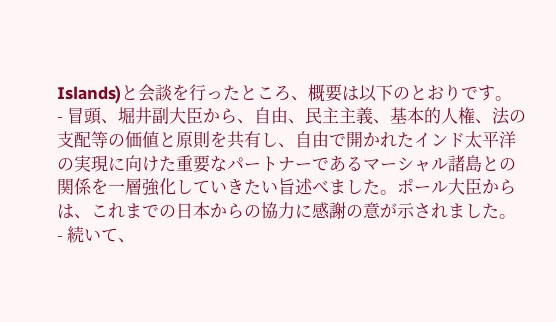Islands)と会談を行ったところ、概要は以下のとおりです。
- 冒頭、堀井副大臣から、自由、民主主義、基本的人権、法の支配等の価値と原則を共有し、自由で開かれたインド太平洋の実現に向けた重要なパートナーであるマーシャル諸島との関係を一層強化していきたい旨述べました。ポール大臣からは、これまでの日本からの協力に感謝の意が示されました。
- 続いて、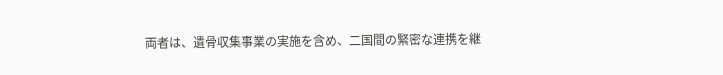両者は、遺骨収集事業の実施を含め、二国間の緊密な連携を継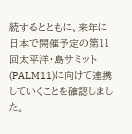続するとともに、来年に日本で開催予定の第11回太平洋・島サミット(PALM11)に向けて連携していくことを確認しました。